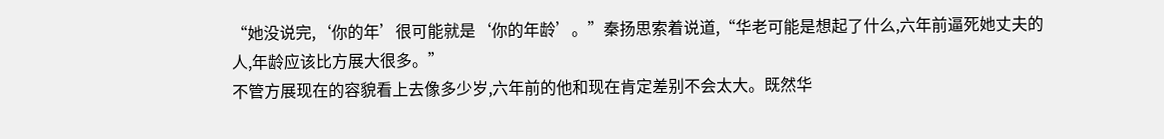“她没说完,‘你的年’很可能就是‘你的年龄’。”秦扬思索着说道,“华老可能是想起了什么,六年前逼死她丈夫的人,年龄应该比方展大很多。”
不管方展现在的容貌看上去像多少岁,六年前的他和现在肯定差别不会太大。既然华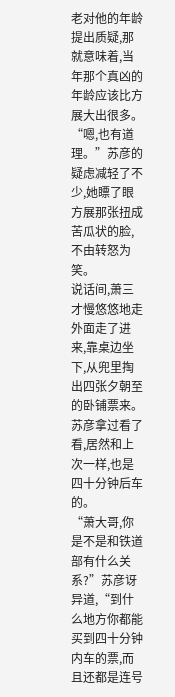老对他的年龄提出质疑,那就意味着,当年那个真凶的年龄应该比方展大出很多。
“嗯,也有道理。”苏彦的疑虑减轻了不少,她瞟了眼方展那张扭成苦瓜状的脸,不由转怒为笑。
说话间,萧三才慢悠悠地走外面走了进来,靠桌边坐下,从兜里掏出四张夕朝至的卧铺票来。苏彦拿过看了看,居然和上次一样,也是四十分钟后车的。
“萧大哥,你是不是和铁道部有什么关系?”苏彦讶异道,“到什么地方你都能买到四十分钟内车的票,而且还都是连号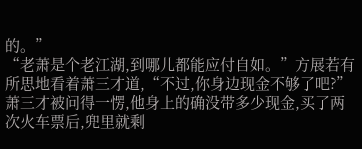的。”
“老萧是个老江湖,到哪儿都能应付自如。”方展若有所思地看着萧三才道,“不过,你身边现金不够了吧?”
萧三才被问得一愣,他身上的确没带多少现金,买了两次火车票后,兜里就剩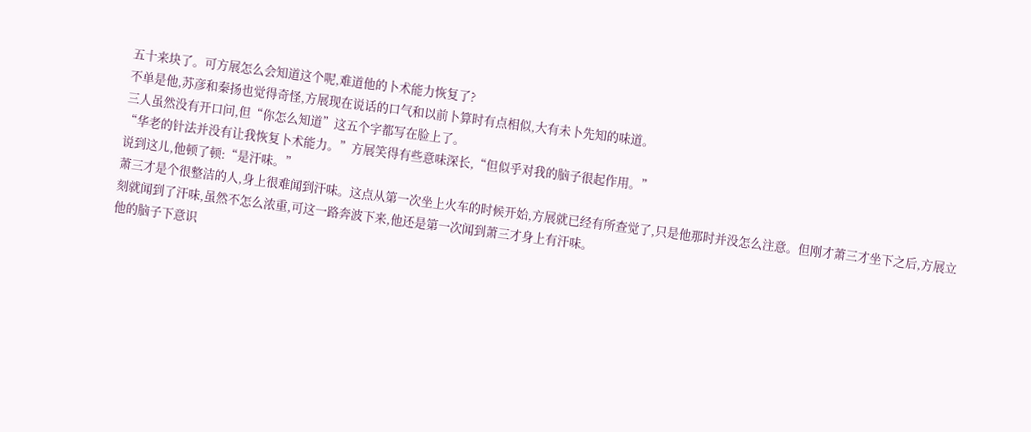五十来块了。可方展怎么会知道这个呢,难道他的卜术能力恢复了?
不单是他,苏彦和秦扬也觉得奇怪,方展现在说话的口气和以前卜算时有点相似,大有未卜先知的味道。
三人虽然没有开口问,但“你怎么知道”这五个字都写在脸上了。
“华老的针法并没有让我恢复卜术能力。”方展笑得有些意味深长,“但似乎对我的脑子很起作用。”
说到这儿,他顿了顿:“是汗味。”
萧三才是个很整洁的人,身上很难闻到汗味。这点从第一次坐上火车的时候开始,方展就已经有所查觉了,只是他那时并没怎么注意。但刚才萧三才坐下之后,方展立刻就闻到了汗味,虽然不怎么浓重,可这一路奔波下来,他还是第一次闻到萧三才身上有汗味。
他的脑子下意识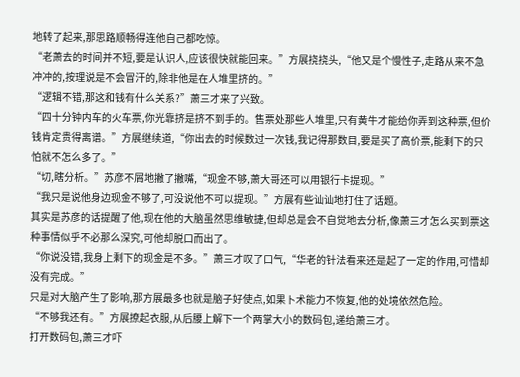地转了起来,那思路顺畅得连他自己都吃惊。
“老萧去的时间并不短,要是认识人,应该很快就能回来。”方展挠挠头,“他又是个慢性子,走路从来不急冲冲的,按理说是不会冒汗的,除非他是在人堆里挤的。”
“逻辑不错,那这和钱有什么关系?”萧三才来了兴致。
“四十分钟内车的火车票,你光靠挤是挤不到手的。售票处那些人堆里,只有黄牛才能给你弄到这种票,但价钱肯定贵得离谱。”方展继续道,“你出去的时候数过一次钱,我记得那数目,要是买了高价票,能剩下的只怕就不怎么多了。”
“切,瞎分析。”苏彦不屑地撇了撇嘴,“现金不够,萧大哥还可以用银行卡提现。”
“我只是说他身边现金不够了,可没说他不可以提现。”方展有些讪讪地打住了话题。
其实是苏彦的话提醒了他,现在他的大脑虽然思维敏捷,但却总是会不自觉地去分析,像萧三才怎么买到票这种事情似乎不必那么深究,可他却脱口而出了。
“你说没错,我身上剩下的现金是不多。”萧三才叹了口气,“华老的针法看来还是起了一定的作用,可惜却没有完成。”
只是对大脑产生了影响,那方展最多也就是脑子好使点,如果卜术能力不恢复,他的处境依然危险。
“不够我还有。”方展撩起衣服,从后腰上解下一个两掌大小的数码包,递给萧三才。
打开数码包,萧三才吓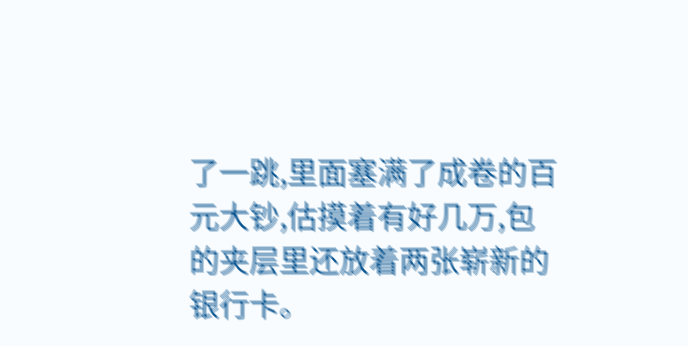了一跳,里面塞满了成卷的百元大钞,估摸着有好几万,包的夹层里还放着两张崭新的银行卡。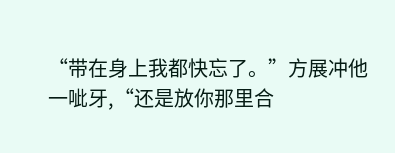“带在身上我都快忘了。”方展冲他一呲牙,“还是放你那里合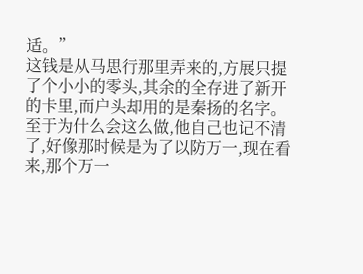适。”
这钱是从马思行那里弄来的,方展只提了个小小的零头,其余的全存进了新开的卡里,而户头却用的是秦扬的名字。
至于为什么会这么做,他自己也记不清了,好像那时候是为了以防万一,现在看来,那个万一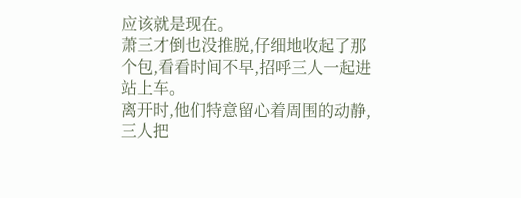应该就是现在。
萧三才倒也没推脱,仔细地收起了那个包,看看时间不早,招呼三人一起进站上车。
离开时,他们特意留心着周围的动静,三人把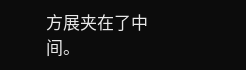方展夹在了中间。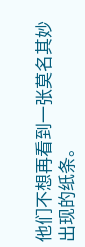他们不想再看到一张莫名其妙出现的纸条。